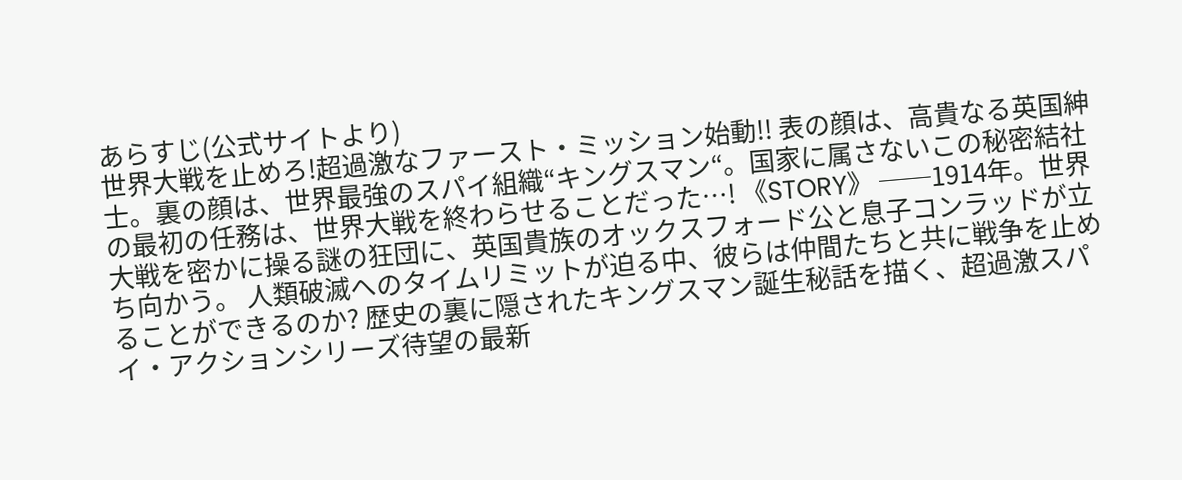あらすじ(公式サイトより)
世界大戦を止めろ!超過激なファースト・ミッション始動!! 表の顔は、高貴なる英国紳士。裏の顔は、世界最強のスパイ組織“キングスマン“。国家に属さないこの秘密結社の最初の任務は、世界大戦を終わらせることだった…! 《STORY》 ──1914年。世界大戦を密かに操る謎の狂団に、英国貴族のオックスフォード公と息子コンラッドが立ち向かう。 人類破滅へのタイムリミットが迫る中、彼らは仲間たちと共に戦争を止めることができるのか? 歴史の裏に隠されたキングスマン誕生秘話を描く、超過激スパイ・アクションシリーズ待望の最新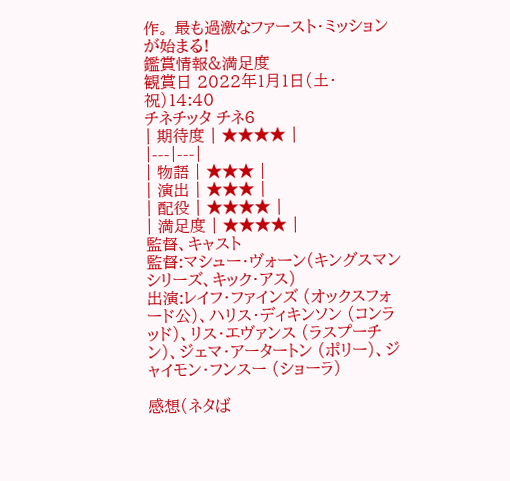作。 最も過激なファースト・ミッションが始まる!
鑑賞情報&満足度
観賞日 2022年1月1日(土・祝)14:40
チネチッタ チネ6
| 期待度 | ★★★★ |
|---|---|
| 物語 | ★★★ |
| 演出 | ★★★ |
| 配役 | ★★★★ |
| 満足度 | ★★★★ |
監督、キャスト
監督:マシュー・ヴォーン(キングスマン シリーズ、キック・アス)
出演:レイフ・ファインズ (オックスフォード公)、ハリス・ディキンソン (コンラッド)、リス・エヴァンス (ラスプーチン)、ジェマ・アータートン (ポリー)、ジャイモン・フンスー (ショーラ)

感想(ネタば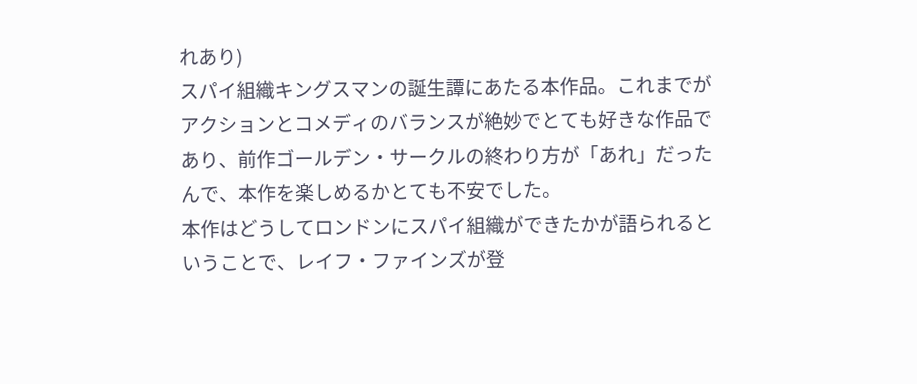れあり)
スパイ組織キングスマンの誕生譚にあたる本作品。これまでがアクションとコメディのバランスが絶妙でとても好きな作品であり、前作ゴールデン・サークルの終わり方が「あれ」だったんで、本作を楽しめるかとても不安でした。
本作はどうしてロンドンにスパイ組織ができたかが語られるということで、レイフ・ファインズが登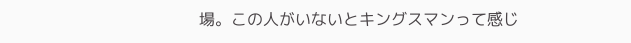場。この人がいないとキングスマンって感じ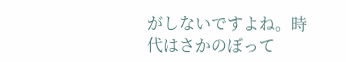がしないですよね。時代はさかのぼって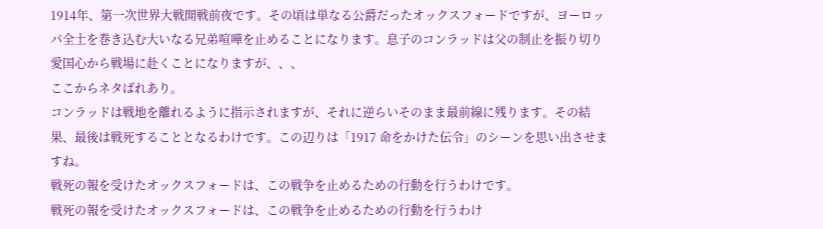1914年、第一次世界大戦開戦前夜です。その頃は単なる公爵だったオックスフォードですが、ヨーロッパ全土を巻き込む大いなる兄弟喧嘩を止めることになります。息子のコンラッドは父の制止を振り切り愛国心から戦場に赴くことになりますが、、、
ここからネタばれあり。
コンラッドは戦地を離れるように指示されますが、それに逆らいそのまま最前線に残ります。その結果、最後は戦死することとなるわけです。この辺りは「1917 命をかけた伝令」のシーンを思い出させますね。
戦死の報を受けたオックスフォードは、この戦争を止めるための行動を行うわけです。
戦死の報を受けたオックスフォードは、この戦争を止めるための行動を行うわけ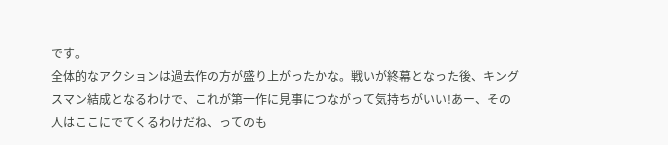です。
全体的なアクションは過去作の方が盛り上がったかな。戦いが終幕となった後、キングスマン結成となるわけで、これが第一作に見事につながって気持ちがいい!あー、その人はここにでてくるわけだね、ってのも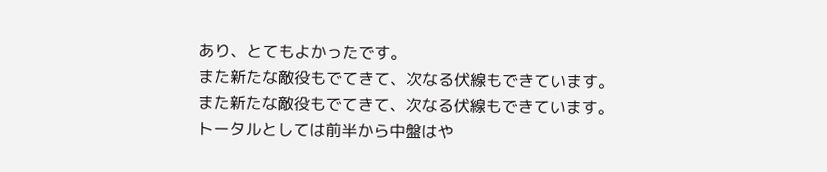あり、とてもよかったです。
また新たな敵役もでてきて、次なる伏線もできています。
また新たな敵役もでてきて、次なる伏線もできています。
トータルとしては前半から中盤はや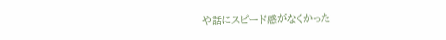や話にスピード感がなくかった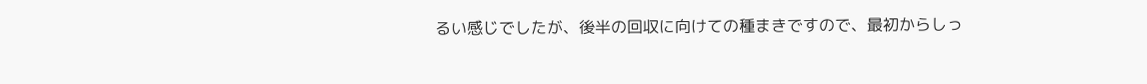るい感じでしたが、後半の回収に向けての種まきですので、最初からしっ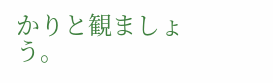かりと観ましょう。